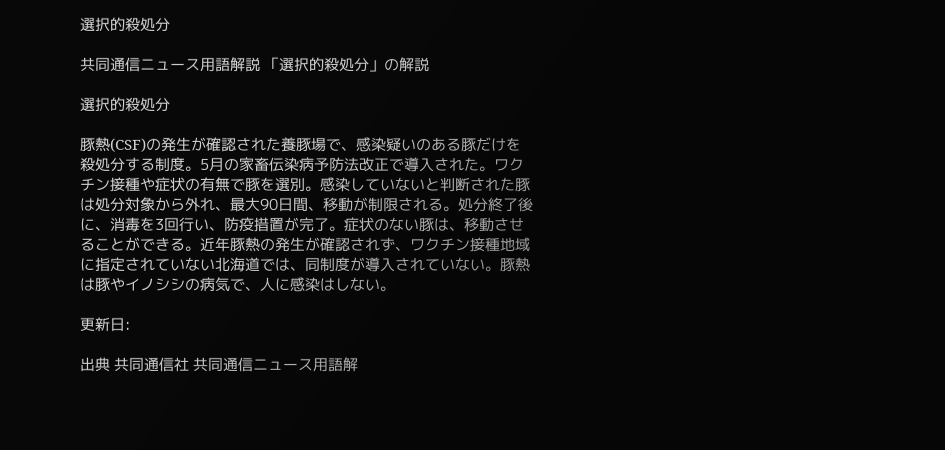選択的殺処分

共同通信ニュース用語解説 「選択的殺処分」の解説

選択的殺処分

豚熱(CSF)の発生が確認された養豚場で、感染疑いのある豚だけを殺処分する制度。5月の家畜伝染病予防法改正で導入された。ワクチン接種や症状の有無で豚を選別。感染していないと判断された豚は処分対象から外れ、最大90日間、移動が制限される。処分終了後に、消毒を3回行い、防疫措置が完了。症状のない豚は、移動させることができる。近年豚熱の発生が確認されず、ワクチン接種地域に指定されていない北海道では、同制度が導入されていない。豚熱は豚やイノシシの病気で、人に感染はしない。

更新日:

出典 共同通信社 共同通信ニュース用語解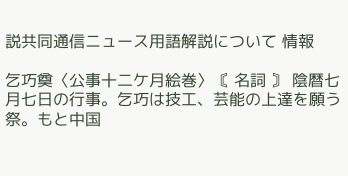説共同通信ニュース用語解説について 情報

乞巧奠〈公事十二ケ月絵巻〉〘 名詞 〙 陰暦七月七日の行事。乞巧は技工、芸能の上達を願う祭。もと中国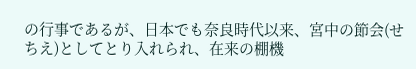の行事であるが、日本でも奈良時代以来、宮中の節会(せちえ)としてとり入れられ、在来の棚機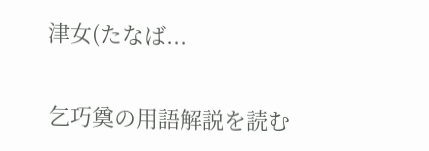津女(たなば...

乞巧奠の用語解説を読む